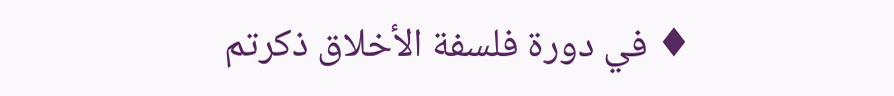♦ في دورة فلسفة الأخلاق ذكرتم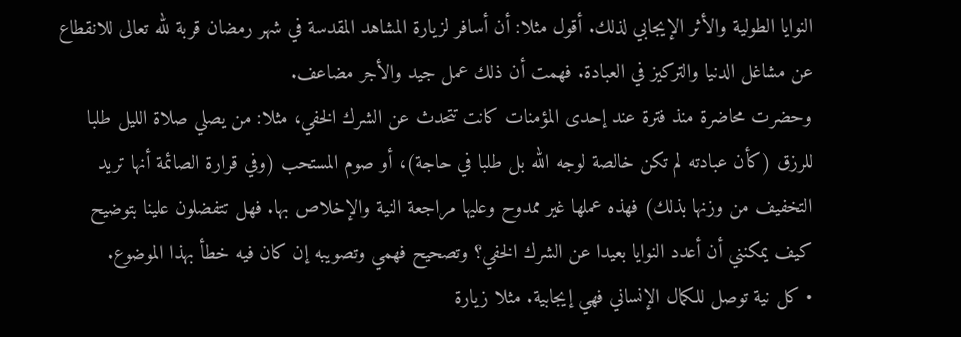النوايا الطولية والأثر الإيجابي لذلك. أقول مثلا: أن أسافر لزيارة المشاهد المقدسة في شهر رمضان قربة لله تعالى للانقطاع عن مشاغل الدنيا والتركيز في العبادة. فهمت أن ذلك عمل جيد والأجر مضاعف.
وحضرت محاضرة منذ فترة عند إحدى المؤمنات كانت تتحدث عن الشرك الخفي، مثلا: من يصلي صلاة الليل طلبا للرزق (كأن عبادته لم تكن خالصة لوجه الله بل طلبا في حاجة)، أو صوم المستحب (وفي قرارة الصائمة أنها تريد التخفيف من وزنها بذلك) فهذه عملها غير ممدوح وعليها مراجعة النية والإخلاص بها. فهل تتفضلون علينا بتوضيح كيف يمكنني أن أعدد النوايا بعيدا عن الشرك الخفي؟ وتصحيح فهمي وتصويبه إن كان فيه خطأ بهذا الموضوع.
• كل نية توصل للكمال الإنساني فهي إيجابية. مثلا زيارة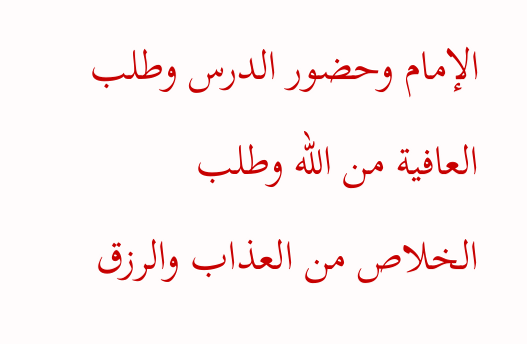الإمام وحضور الدرس وطلب العافية من الله وطلب الخلاص من العذاب والرزق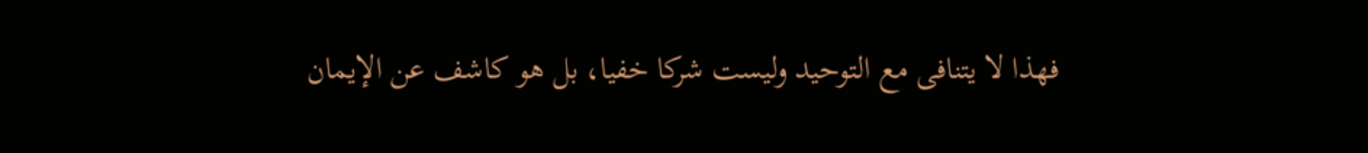فهذا لا يتنافى مع التوحيد وليست شركا خفيا، بل هو كاشف عن الإيمان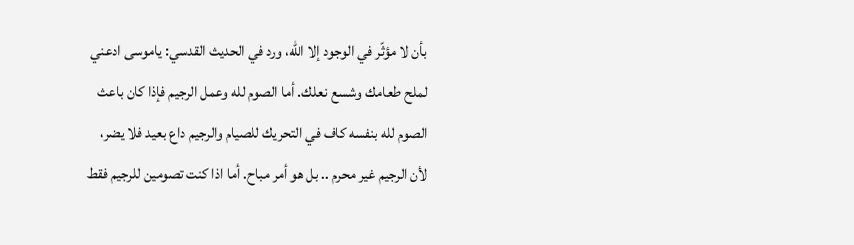بأن لا مؤثّر في الوجود إلا الله، ورد في الحديث القدسي: ياموسى ادعني لملح طعامك وشسع نعلك. أما الصوم لله وعمل الرجيم فإذا كان باعث الصوم لله بنفسه كاف في التحريك للصيام والرجيم داع بعيد فلا يضر، لأن الرجيم غير محرم .. بل هو أمر مباح. أما اذا كنت تصومين للرجيم فقط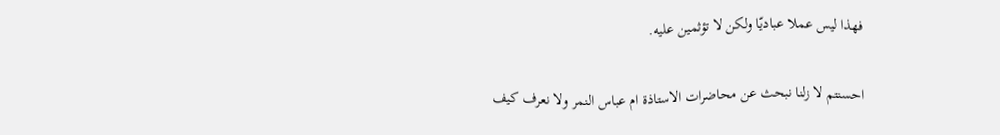فهذا ليس عملا عباديّا ولكن لا تؤثمين عليه.

احسنتم لا زلنا نبحث عن محاضرات الاستاذة ام عباس النمر ولا نعرف كيف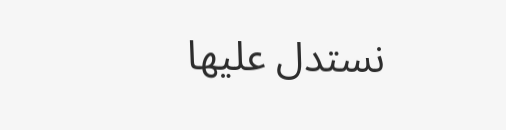نستدل عليها